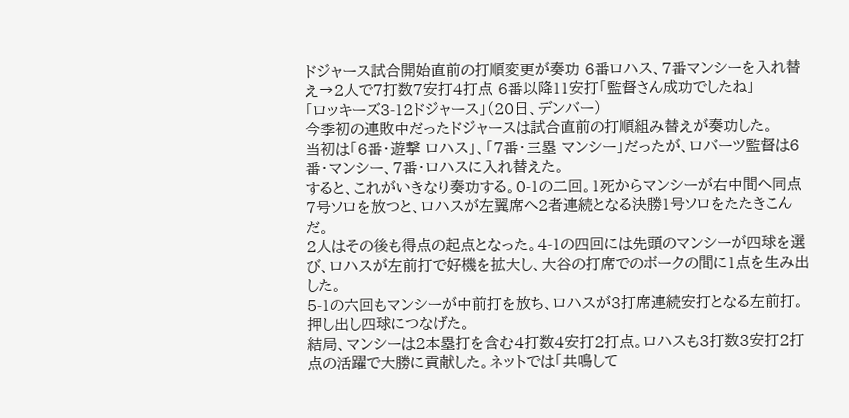ドジャース試合開始直前の打順変更が奏功 6番ロハス、7番マンシーを入れ替え→2人で7打数7安打4打点 6番以降11安打「監督さん成功でしたね」
「ロッキーズ3-12ドジャース」(20日、デンバー)
今季初の連敗中だったドジャースは試合直前の打順組み替えが奏功した。
当初は「6番・遊撃 ロハス」、「7番・三塁 マンシー」だったが、ロバーツ監督は6番・マンシー、7番・ロハスに入れ替えた。
すると、これがいきなり奏功する。0-1の二回。1死からマンシーが右中間へ同点7号ソロを放つと、ロハスが左翼席へ2者連続となる決勝1号ソロをたたきこんだ。
2人はその後も得点の起点となった。4-1の四回には先頭のマンシーが四球を選び、ロハスが左前打で好機を拡大し、大谷の打席でのボークの間に1点を生み出した。
5-1の六回もマンシーが中前打を放ち、ロハスが3打席連続安打となる左前打。押し出し四球につなげた。
結局、マンシーは2本塁打を含む4打数4安打2打点。ロハスも3打数3安打2打点の活躍で大勝に貢献した。ネットでは「共鳴して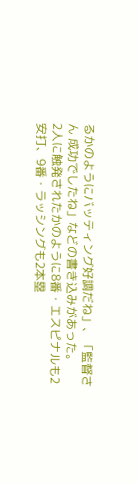るかのようにバッティング好調だね」、「監督さん 成功でしたね」などの書き込みがあった。
2人に触発されたかのように8番・エスピナルも2安打、9番・ラッシングも2本塁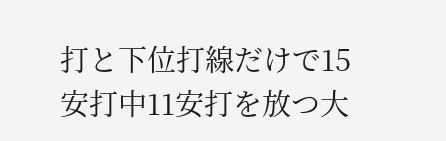打と下位打線だけで15安打中11安打を放つ大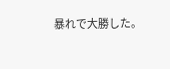暴れで大勝した。